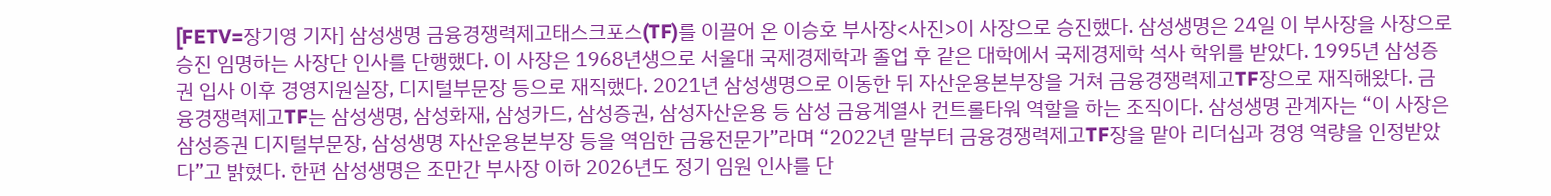[FETV=장기영 기자] 삼성생명 금융경쟁력제고태스크포스(TF)를 이끌어 온 이승호 부사장<사진>이 사장으로 승진했다. 삼성생명은 24일 이 부사장을 사장으로 승진 임명하는 사장단 인사를 단행했다. 이 사장은 1968년생으로 서울대 국제경제학과 졸업 후 같은 대학에서 국제경제학 석사 학위를 받았다. 1995년 삼성증권 입사 이후 경영지원실장, 디지털부문장 등으로 재직했다. 2021년 삼성생명으로 이동한 뒤 자산운용본부장을 거쳐 금융경쟁력제고TF장으로 재직해왔다. 금융경쟁력제고TF는 삼성생명, 삼성화재, 삼성카드, 삼성증권, 삼성자산운용 등 삼성 금융계열사 컨트롤타워 역할을 하는 조직이다. 삼성생명 관계자는 “이 사장은 삼성증권 디지털부문장, 삼성생명 자산운용본부장 등을 역임한 금융전문가”라며 “2022년 말부터 금융경쟁력제고TF장을 맡아 리더십과 경영 역량을 인정받았다”고 밝혔다. 한편 삼성생명은 조만간 부사장 이하 2026년도 정기 임원 인사를 단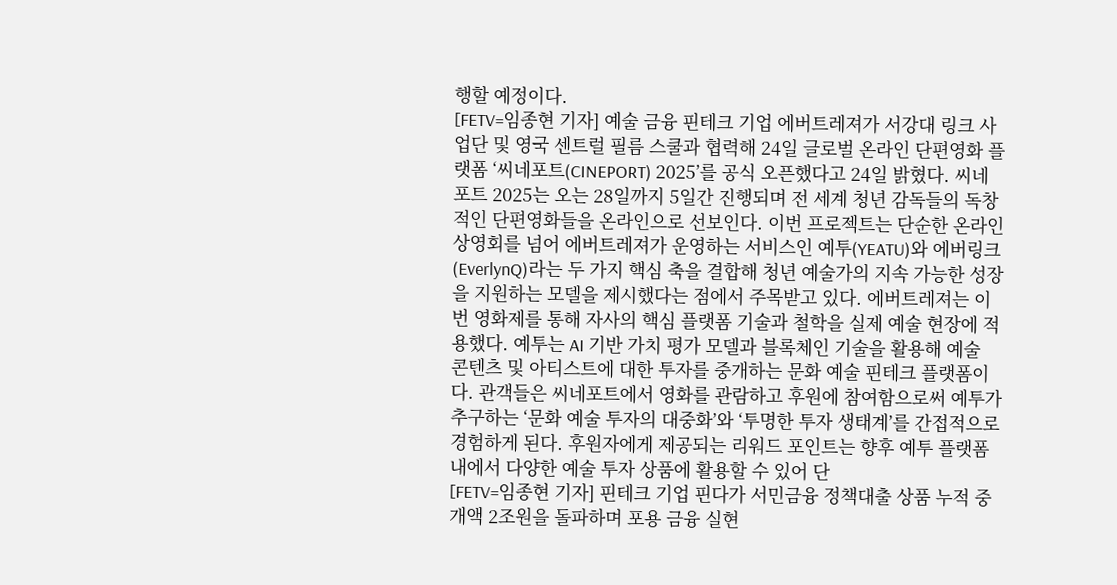행할 예정이다.
[FETV=임종현 기자] 예술 금융 핀테크 기업 에버트레져가 서강대 링크 사업단 및 영국 센트럴 필름 스쿨과 협력해 24일 글로벌 온라인 단편영화 플랫폼 ‘씨네포트(CINEPORT) 2025’를 공식 오픈했다고 24일 밝혔다. 씨네포트 2025는 오는 28일까지 5일간 진행되며 전 세계 청년 감독들의 독창적인 단편영화들을 온라인으로 선보인다. 이번 프로젝트는 단순한 온라인 상영회를 넘어 에버트레져가 운영하는 서비스인 예투(YEATU)와 에버링크(EverlynQ)라는 두 가지 핵심 축을 결합해 청년 예술가의 지속 가능한 성장을 지원하는 모델을 제시했다는 점에서 주목받고 있다. 에버트레져는 이번 영화제를 통해 자사의 핵심 플랫폼 기술과 철학을 실제 예술 현장에 적용했다. 예투는 AI 기반 가치 평가 모델과 블록체인 기술을 활용해 예술 콘텐츠 및 아티스트에 대한 투자를 중개하는 문화 예술 핀테크 플랫폼이다. 관객들은 씨네포트에서 영화를 관람하고 후원에 참여함으로써 예투가 추구하는 ‘문화 예술 투자의 대중화’와 ‘투명한 투자 생태계’를 간접적으로 경험하게 된다. 후원자에게 제공되는 리워드 포인트는 향후 예투 플랫폼 내에서 다양한 예술 투자 상품에 활용할 수 있어 단
[FETV=임종현 기자] 핀테크 기업 핀다가 서민금융 정책대출 상품 누적 중개액 2조원을 돌파하며 포용 금융 실현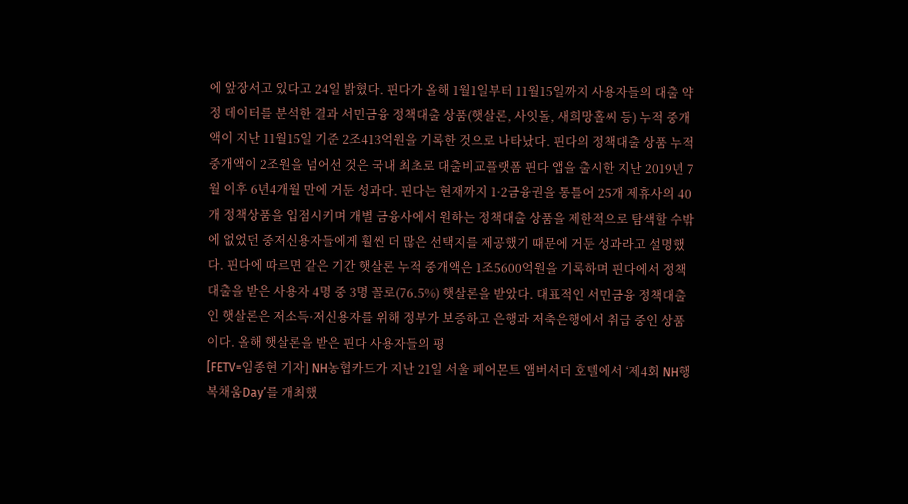에 앞장서고 있다고 24일 밝혔다. 핀다가 올해 1월1일부터 11월15일까지 사용자들의 대출 약정 데이터를 분석한 결과 서민금융 정책대출 상품(햇살론, 사잇돌, 새희망홀씨 등) 누적 중개액이 지난 11월15일 기준 2조413억원을 기록한 것으로 나타났다. 핀다의 정책대출 상품 누적 중개액이 2조원을 넘어선 것은 국내 최초로 대출비교플랫폼 핀다 앱을 출시한 지난 2019년 7월 이후 6년4개월 만에 거둔 성과다. 핀다는 현재까지 1·2금융권을 통틀어 25개 제휴사의 40개 정책상품을 입점시키며 개별 금융사에서 원하는 정책대출 상품을 제한적으로 탐색할 수밖에 없었던 중저신용자들에게 훨씬 더 많은 선택지를 제공했기 때문에 거둔 성과라고 설명했다. 핀다에 따르면 같은 기간 햇살론 누적 중개액은 1조5600억원을 기록하며 핀다에서 정책대출을 받은 사용자 4명 중 3명 꼴로(76.5%) 햇살론을 받았다. 대표적인 서민금융 정책대출인 햇살론은 저소득·저신용자를 위해 정부가 보증하고 은행과 저축은행에서 취급 중인 상품이다. 올해 햇살론을 받은 핀다 사용자들의 평
[FETV=임종현 기자] NH농협카드가 지난 21일 서울 페어몬트 앰버서더 호텔에서 ‘제4회 NH행복채움Day’를 개최했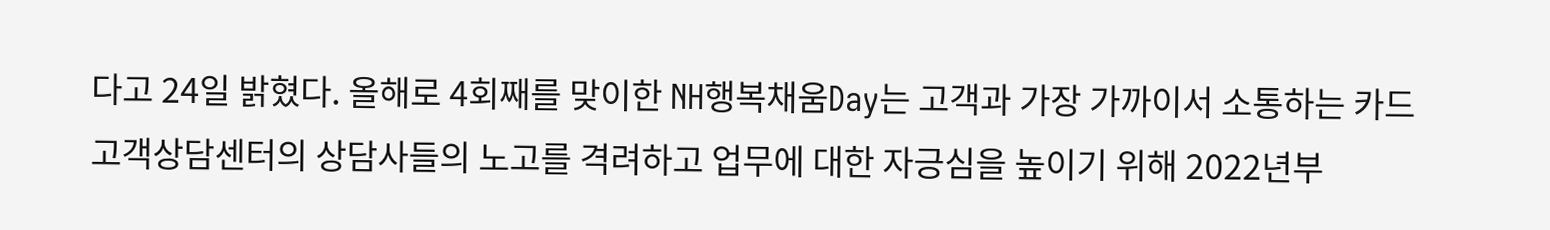다고 24일 밝혔다. 올해로 4회째를 맞이한 NH행복채움Day는 고객과 가장 가까이서 소통하는 카드고객상담센터의 상담사들의 노고를 격려하고 업무에 대한 자긍심을 높이기 위해 2022년부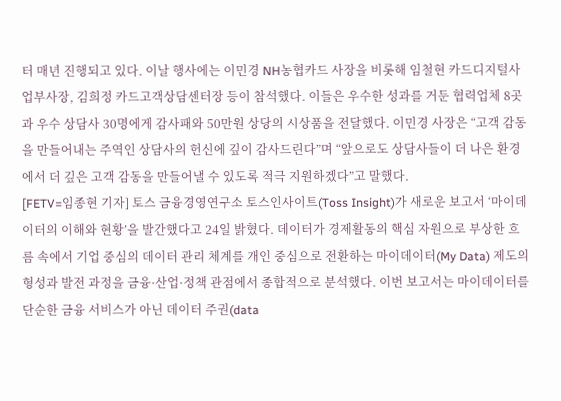터 매년 진행되고 있다. 이날 행사에는 이민경 NH농협카드 사장을 비롯해 임철현 카드디지털사업부사장, 김희정 카드고객상담센터장 등이 참석했다. 이들은 우수한 성과를 거둔 협력업체 8곳과 우수 상담사 30명에게 감사패와 50만원 상당의 시상품을 전달했다. 이민경 사장은 “고객 감동을 만들어내는 주역인 상담사의 헌신에 깊이 감사드린다”며 “앞으로도 상담사들이 더 나은 환경에서 더 깊은 고객 감동을 만들어낼 수 있도록 적극 지원하겠다”고 말했다.
[FETV=임종현 기자] 토스 금융경영연구소 토스인사이트(Toss Insight)가 새로운 보고서 ‘마이데이터의 이해와 현황’을 발간했다고 24일 밝혔다. 데이터가 경제활동의 핵심 자원으로 부상한 흐름 속에서 기업 중심의 데이터 관리 체계를 개인 중심으로 전환하는 마이데이터(My Data) 제도의 형성과 발전 과정을 금융·산업·정책 관점에서 종합적으로 분석했다. 이번 보고서는 마이데이터를 단순한 금융 서비스가 아닌 데이터 주권(data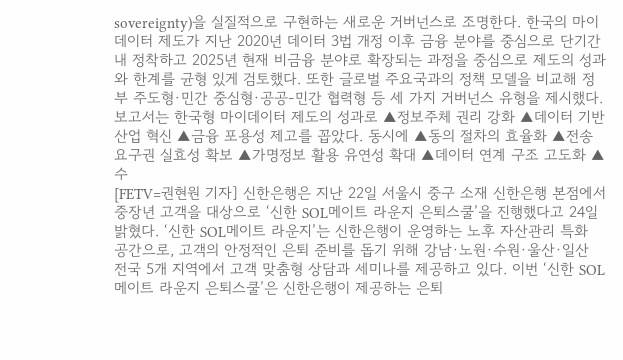sovereignty)을 실질적으로 구현하는 새로운 거버넌스로 조명한다. 한국의 마이데이터 제도가 지난 2020년 데이터 3법 개정 이후 금융 분야를 중심으로 단기간 내 정착하고 2025년 현재 비금융 분야로 확장되는 과정을 중심으로 제도의 성과와 한계를 균형 있게 검토했다. 또한 글로벌 주요국과의 정책 모델을 비교해 정부 주도형·민간 중심형·공공-민간 협력형 등 세 가지 거버넌스 유형을 제시했다. 보고서는 한국형 마이데이터 제도의 성과로 ▲정보주체 권리 강화 ▲데이터 기반 산업 혁신 ▲금융 포용성 제고를 꼽았다. 동시에 ▲동의 절차의 효율화 ▲전송요구권 실효성 확보 ▲가명정보 활용 유연성 확대 ▲데이터 연계 구조 고도화 ▲수
[FETV=권현원 기자] 신한은행은 지난 22일 서울시 중구 소재 신한은행 본점에서 중장년 고객을 대상으로 ‘신한 SOL메이트 라운지 은퇴스쿨’을 진행했다고 24일 밝혔다. ‘신한 SOL메이트 라운지’는 신한은행이 운영하는 노후 자산관리 특화 공간으로, 고객의 안정적인 은퇴 준비를 돕기 위해 강남·노원·수원·울산·일산 전국 5개 지역에서 고객 맞춤형 상담과 세미나를 제공하고 있다. 이번 ‘신한 SOL메이트 라운지 은퇴스쿨’은 신한은행이 제공하는 은퇴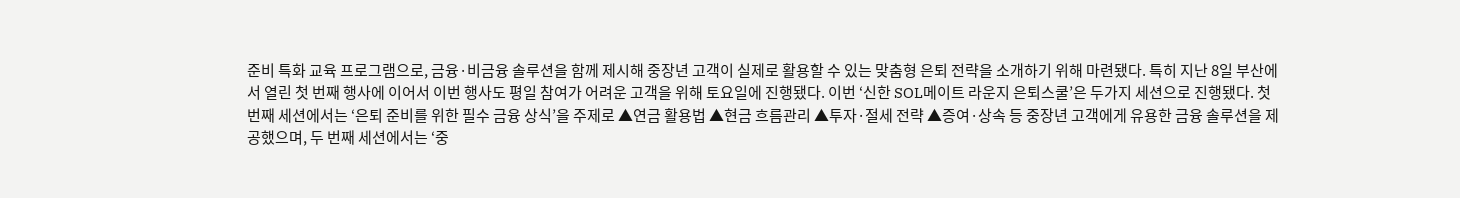준비 특화 교육 프로그램으로, 금융·비금융 솔루션을 함께 제시해 중장년 고객이 실제로 활용할 수 있는 맞춤형 은퇴 전략을 소개하기 위해 마련됐다. 특히 지난 8일 부산에서 열린 첫 번째 행사에 이어서 이번 행사도 평일 참여가 어려운 고객을 위해 토요일에 진행됐다. 이번 ‘신한 SOL메이트 라운지 은퇴스쿨’은 두가지 세션으로 진행됐다. 첫 번째 세션에서는 ‘은퇴 준비를 위한 필수 금융 상식’을 주제로 ▲연금 활용법 ▲현금 흐름관리 ▲투자·절세 전략 ▲증여·상속 등 중장년 고객에게 유용한 금융 솔루션을 제공했으며, 두 번째 세션에서는 ‘중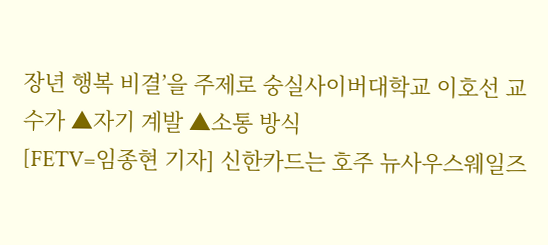장년 행복 비결’을 주제로 숭실사이버대학교 이호선 교수가 ▲자기 계발 ▲소통 방식
[FETV=임종현 기자] 신한카드는 호주 뉴사우스웨일즈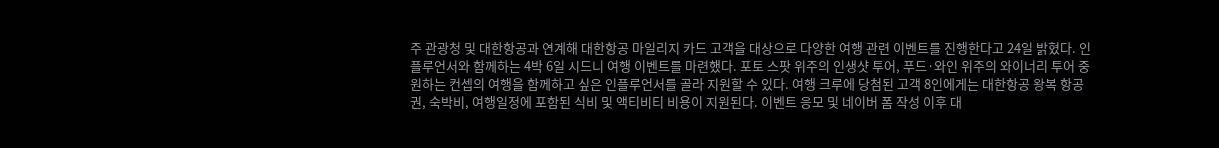주 관광청 및 대한항공과 연계해 대한항공 마일리지 카드 고객을 대상으로 다양한 여행 관련 이벤트를 진행한다고 24일 밝혔다. 인플루언서와 함께하는 4박 6일 시드니 여행 이벤트를 마련했다. 포토 스팟 위주의 인생샷 투어, 푸드·와인 위주의 와이너리 투어 중 원하는 컨셉의 여행을 함께하고 싶은 인플루언서를 골라 지원할 수 있다. 여행 크루에 당첨된 고객 8인에게는 대한항공 왕복 항공권, 숙박비, 여행일정에 포함된 식비 및 액티비티 비용이 지원된다. 이벤트 응모 및 네이버 폼 작성 이후 대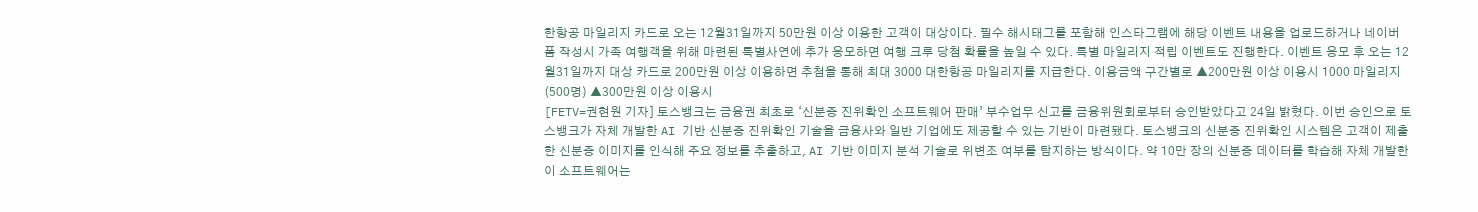한항공 마일리지 카드로 오는 12월31일까지 50만원 이상 이용한 고객이 대상이다. 필수 해시태그를 포함해 인스타그램에 해당 이벤트 내용을 업로드하거나 네이버 폼 작성시 가족 여행객을 위해 마련된 특별사연에 추가 응모하면 여행 크루 당첨 확률을 높일 수 있다. 특별 마일리지 적립 이벤트도 진행한다. 이벤트 응모 후 오는 12월31일까지 대상 카드로 200만원 이상 이용하면 추첨을 통해 최대 3000 대한항공 마일리지를 지급한다. 이용금액 구간별로 ▲200만원 이상 이용시 1000 마일리지(500명) ▲300만원 이상 이용시
[FETV=권현원 기자] 토스뱅크는 금융권 최초로 ‘신분증 진위확인 소프트웨어 판매’ 부수업무 신고를 금융위원회로부터 승인받았다고 24일 밝혔다. 이번 승인으로 토스뱅크가 자체 개발한 AI 기반 신분증 진위확인 기술을 금융사와 일반 기업에도 제공할 수 있는 기반이 마련됐다. 토스뱅크의 신분증 진위확인 시스템은 고객이 제출한 신분증 이미지를 인식해 주요 정보를 추출하고, AI 기반 이미지 분석 기술로 위변조 여부를 탐지하는 방식이다. 약 10만 장의 신분증 데이터를 학습해 자체 개발한 이 소프트웨어는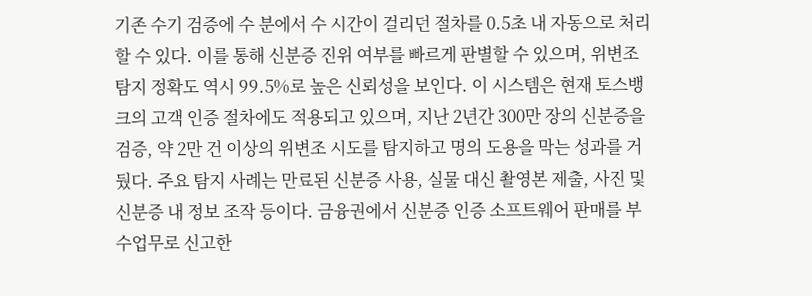기존 수기 검증에 수 분에서 수 시간이 걸리던 절차를 0.5초 내 자동으로 처리할 수 있다. 이를 통해 신분증 진위 여부를 빠르게 판별할 수 있으며, 위변조 탐지 정확도 역시 99.5%로 높은 신뢰성을 보인다. 이 시스템은 현재 토스뱅크의 고객 인증 절차에도 적용되고 있으며, 지난 2년간 300만 장의 신분증을 검증, 약 2만 건 이상의 위변조 시도를 탐지하고 명의 도용을 막는 성과를 거뒀다. 주요 탐지 사례는 만료된 신분증 사용, 실물 대신 촬영본 제출, 사진 및 신분증 내 정보 조작 등이다. 금융권에서 신분증 인증 소프트웨어 판매를 부수업무로 신고한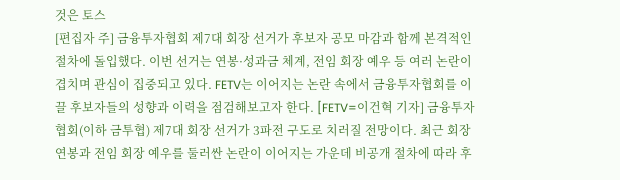것은 토스
[편집자 주] 금융투자협회 제7대 회장 선거가 후보자 공모 마감과 함께 본격적인 절차에 돌입했다. 이번 선거는 연봉·성과금 체계, 전임 회장 예우 등 여러 논란이 겹치며 관심이 집중되고 있다. FETV는 이어지는 논란 속에서 금융투자협회를 이끌 후보자들의 성향과 이력을 점검해보고자 한다. [FETV=이건혁 기자] 금융투자협회(이하 금투협) 제7대 회장 선거가 3파전 구도로 치러질 전망이다. 최근 회장 연봉과 전임 회장 예우를 둘러싼 논란이 이어지는 가운데 비공개 절차에 따라 후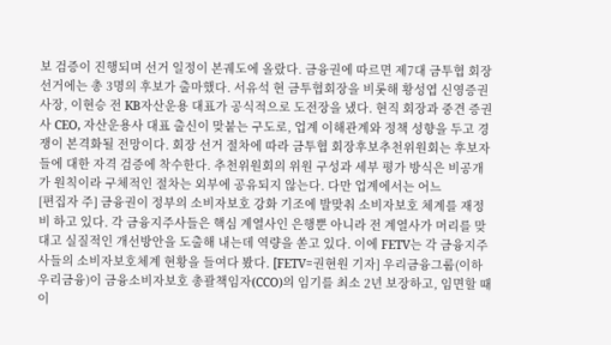보 검증이 진행되며 선거 일정이 본궤도에 올랐다. 금융권에 따르면 제7대 금투협 회장 선거에는 총 3명의 후보가 출마했다. 서유석 현 금투협회장을 비롯해 황성엽 신영증권 사장, 이현승 전 KB자산운용 대표가 공식적으로 도전장을 냈다. 현직 회장과 중견 증권사 CEO, 자산운용사 대표 출신이 맞붙는 구도로, 업계 이해관계와 정책 성향을 두고 경쟁이 본격화될 전망이다. 회장 선거 절차에 따라 금투협 회장후보추천위원회는 후보자들에 대한 자격 검증에 착수한다. 추천위원회의 위원 구성과 세부 평가 방식은 비공개가 원칙이라 구체적인 절차는 외부에 공유되지 않는다. 다만 업계에서는 어느
[편집자 주] 금융권이 정부의 소비자보호 강화 기조에 발맞춰 소비자보호 체계를 재정비 하고 있다. 각 금융지주사들은 핵심 계열사인 은행뿐 아니라 전 계열사가 머리를 맞대고 실질적인 개선방안을 도출해 내는데 역량을 쏟고 있다. 이에 FETV는 각 금융지주사들의 소비자보호체계 현황을 들여다 봤다. [FETV=권현원 기자] 우리금융그룹(이하 우리금융)이 금융소비자보호 총괄책임자(CCO)의 임기를 최소 2년 보장하고, 임면할 때 이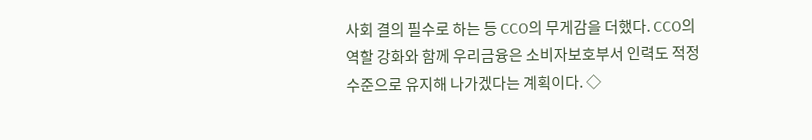사회 결의 필수로 하는 등 CCO의 무게감을 더했다. CCO의 역할 강화와 함께 우리금융은 소비자보호부서 인력도 적정 수준으로 유지해 나가겠다는 계획이다. ◇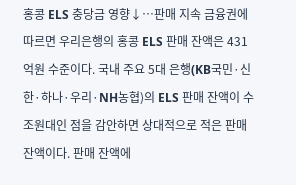홍콩 ELS 충당금 영향↓…판매 지속 금융권에 따르면 우리은행의 홍콩 ELS 판매 잔액은 431억원 수준이다. 국내 주요 5대 은행(KB국민·신한·하나·우리·NH농협)의 ELS 판매 잔액이 수조원대인 점을 감안하면 상대적으로 적은 판매 잔액이다. 판매 잔액에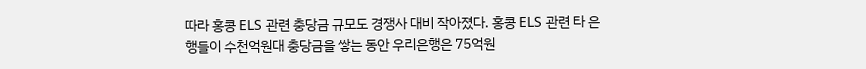따라 홍콩 ELS 관련 충당금 규모도 경쟁사 대비 작아졌다. 홍콩 ELS 관련 타 은행들이 수천억원대 충당금을 쌓는 동안 우리은행은 75억원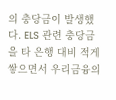의 충당금이 발생했다. ELS 관련 충당금을 타 은행 대비 적게 쌓으면서 우리금융의